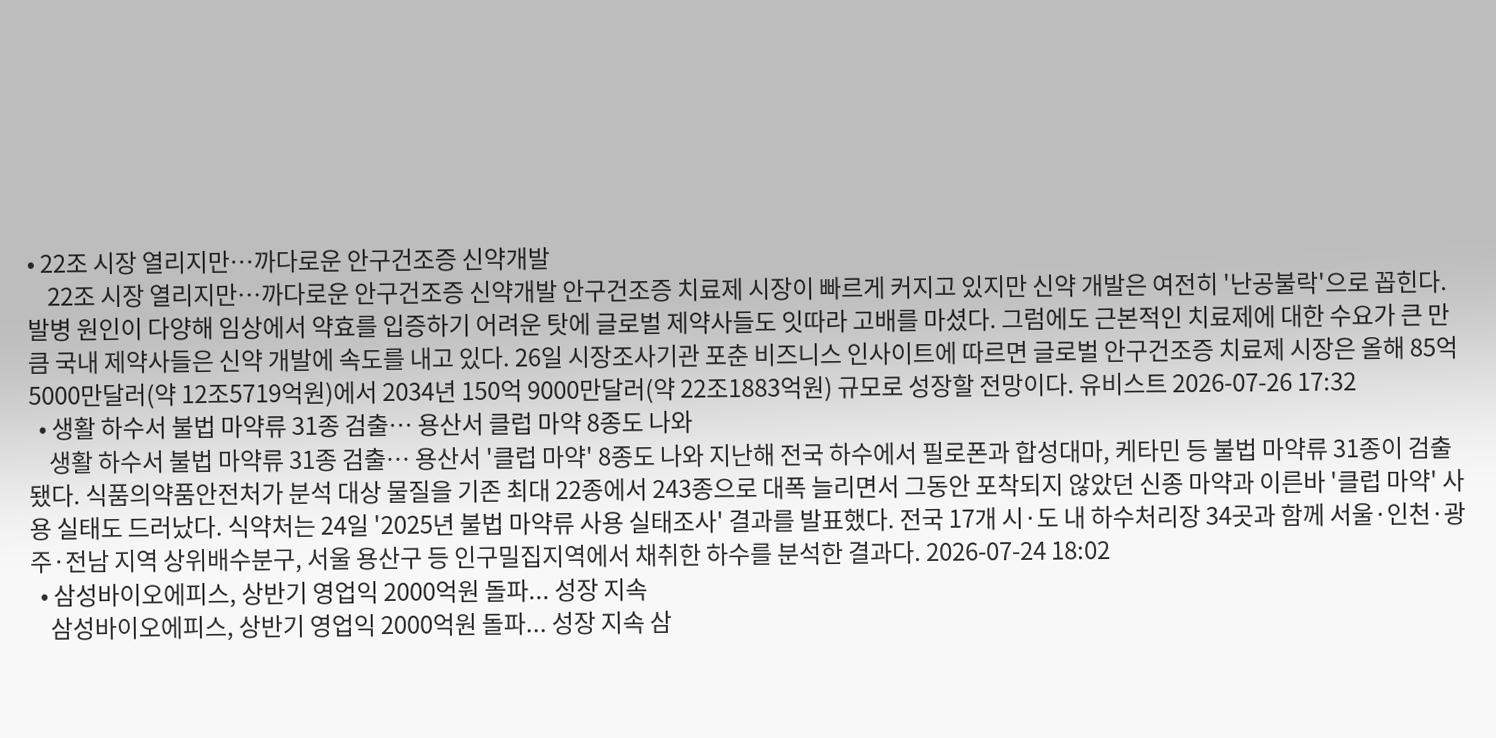• 22조 시장 열리지만…까다로운 안구건조증 신약개발
    22조 시장 열리지만…까다로운 안구건조증 신약개발 안구건조증 치료제 시장이 빠르게 커지고 있지만 신약 개발은 여전히 '난공불락'으로 꼽힌다. 발병 원인이 다양해 임상에서 약효를 입증하기 어려운 탓에 글로벌 제약사들도 잇따라 고배를 마셨다. 그럼에도 근본적인 치료제에 대한 수요가 큰 만큼 국내 제약사들은 신약 개발에 속도를 내고 있다. 26일 시장조사기관 포춘 비즈니스 인사이트에 따르면 글로벌 안구건조증 치료제 시장은 올해 85억 5000만달러(약 12조5719억원)에서 2034년 150억 9000만달러(약 22조1883억원) 규모로 성장할 전망이다. 유비스트 2026-07-26 17:32
  • 생활 하수서 불법 마약류 31종 검출… 용산서 클럽 마약 8종도 나와
    생활 하수서 불법 마약류 31종 검출… 용산서 '클럽 마약' 8종도 나와 지난해 전국 하수에서 필로폰과 합성대마, 케타민 등 불법 마약류 31종이 검출됐다. 식품의약품안전처가 분석 대상 물질을 기존 최대 22종에서 243종으로 대폭 늘리면서 그동안 포착되지 않았던 신종 마약과 이른바 '클럽 마약' 사용 실태도 드러났다. 식약처는 24일 '2025년 불법 마약류 사용 실태조사' 결과를 발표했다. 전국 17개 시·도 내 하수처리장 34곳과 함께 서울·인천·광주·전남 지역 상위배수분구, 서울 용산구 등 인구밀집지역에서 채취한 하수를 분석한 결과다. 2026-07-24 18:02
  • 삼성바이오에피스, 상반기 영업익 2000억원 돌파... 성장 지속
    삼성바이오에피스, 상반기 영업익 2000억원 돌파... 성장 지속 삼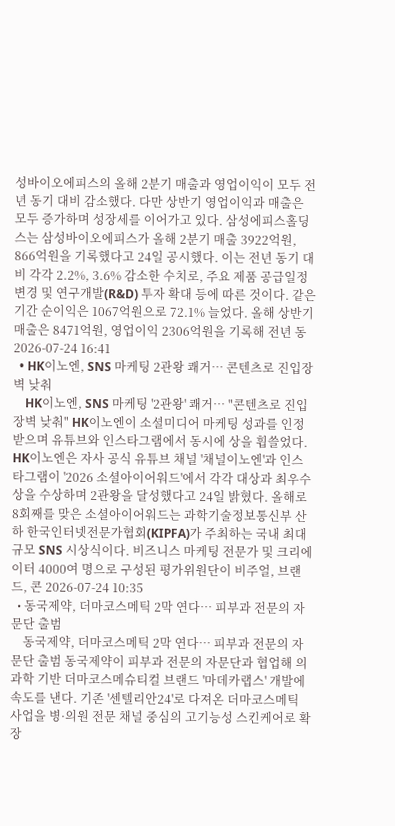성바이오에피스의 올해 2분기 매출과 영업이익이 모두 전년 동기 대비 감소했다. 다만 상반기 영업이익과 매출은 모두 증가하며 성장세를 이어가고 있다. 삼성에피스홀딩스는 삼성바이오에피스가 올해 2분기 매출 3922억원, 866억원을 기록했다고 24일 공시했다. 이는 전년 동기 대비 각각 2.2%, 3.6% 감소한 수치로, 주요 제품 공급일정 변경 및 연구개발(R&D) 투자 확대 등에 따른 것이다. 같은 기간 순이익은 1067억원으로 72.1% 늘었다. 올해 상반기 매출은 8471억원, 영업이익 2306억원을 기록해 전년 동 2026-07-24 16:41
  • HK이노엔, SNS 마케팅 2관왕 쾌거… 콘텐츠로 진입장벽 낮춰
    HK이노엔, SNS 마케팅 '2관왕' 쾌거… "콘텐츠로 진입장벽 낮춰" HK이노엔이 소셜미디어 마케팅 성과를 인정받으며 유튜브와 인스타그램에서 동시에 상을 휩쓸었다. HK이노엔은 자사 공식 유튜브 채널 '채널이노엔'과 인스타그램이 '2026 소셜아이어워드'에서 각각 대상과 최우수상을 수상하며 2관왕을 달성했다고 24일 밝혔다. 올해로 8회째를 맞은 소셜아이어워드는 과학기술정보통신부 산하 한국인터넷전문가협회(KIPFA)가 주최하는 국내 최대 규모 SNS 시상식이다. 비즈니스 마케팅 전문가 및 크리에이터 4000여 명으로 구성된 평가위원단이 비주얼, 브랜드, 콘 2026-07-24 10:35
  • 동국제약, 더마코스메틱 2막 연다… 피부과 전문의 자문단 출범
    동국제약, 더마코스메틱 2막 연다… 피부과 전문의 자문단 출범 동국제약이 피부과 전문의 자문단과 협업해 의과학 기반 더마코스메슈티컬 브랜드 '마데카랩스' 개발에 속도를 낸다. 기존 '센텔리안24'로 다져온 더마코스메틱 사업을 병·의원 전문 채널 중심의 고기능성 스킨케어로 확장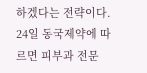하겠다는 전략이다. 24일 동국제약에 따르면 피부과 전문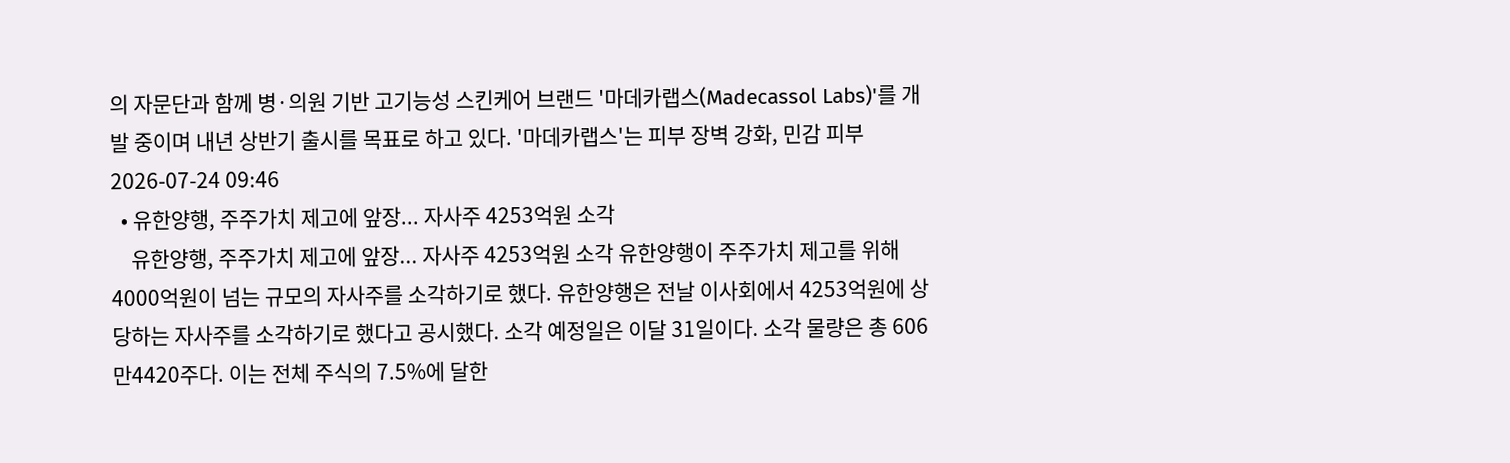의 자문단과 함께 병·의원 기반 고기능성 스킨케어 브랜드 '마데카랩스(Madecassol Labs)'를 개발 중이며 내년 상반기 출시를 목표로 하고 있다. '마데카랩스'는 피부 장벽 강화, 민감 피부 2026-07-24 09:46
  • 유한양행, 주주가치 제고에 앞장... 자사주 4253억원 소각
    유한양행, 주주가치 제고에 앞장... 자사주 4253억원 소각 유한양행이 주주가치 제고를 위해 4000억원이 넘는 규모의 자사주를 소각하기로 했다. 유한양행은 전날 이사회에서 4253억원에 상당하는 자사주를 소각하기로 했다고 공시했다. 소각 예정일은 이달 31일이다. 소각 물량은 총 606만4420주다. 이는 전체 주식의 7.5%에 달한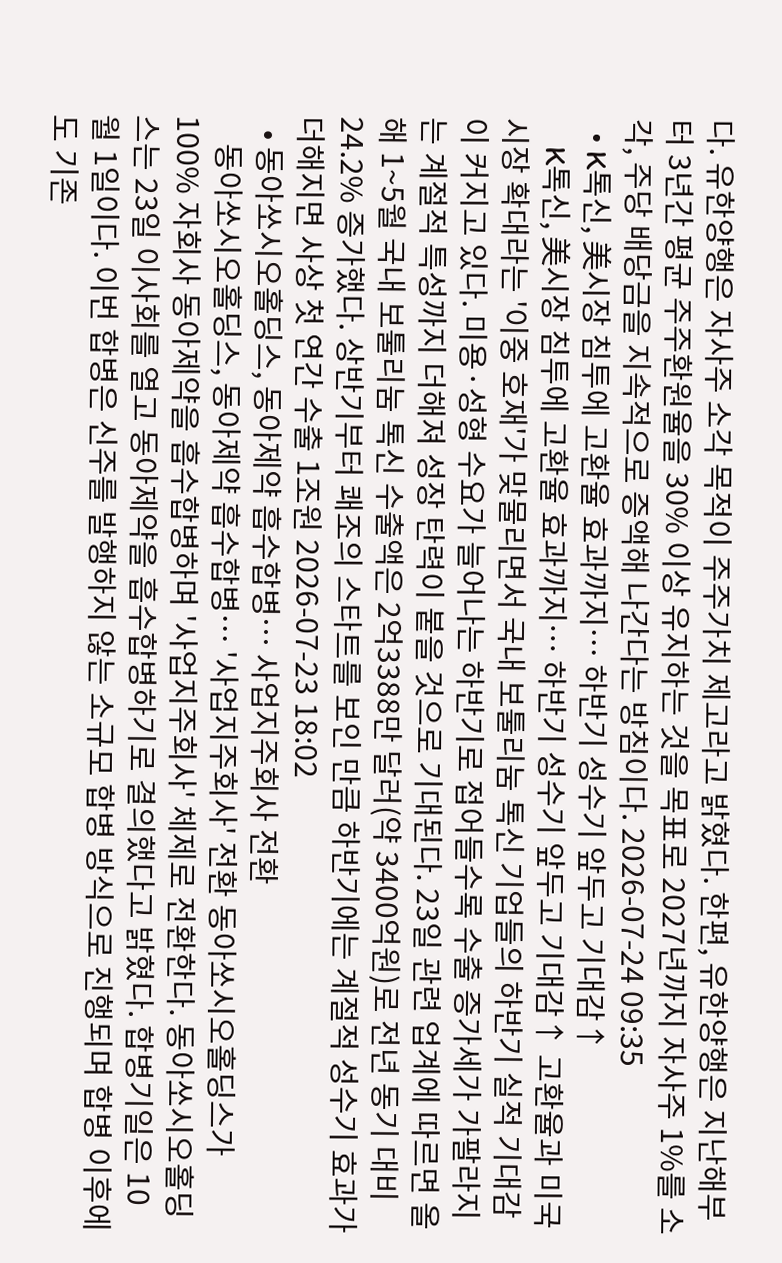다. 유한양행은 자사주 소각 목적이 주주가치 제고라고 밝혔다. 한편, 유한양행은 지난해부터 3년간 평균 주주환원율을 30% 이상 유지하는 것을 목표로 2027년까지 자사주 1%를 소각, 주당 배당금을 지속적으로 증액해 나간다는 방침이다. 2026-07-24 09:35
  • K톡신, 美시장 침투에 고환율 효과까지… 하반기 성수기 앞두고 기대감↑
    K톡신, 美시장 침투에 고환율 효과까지… 하반기 성수기 앞두고 기대감↑ 고환율과 미국 시장 확대라는 '이중 호재'가 맞물리면서 국내 보툴리눔 톡신 기업들의 하반기 실적 기대감이 커지고 있다. 미용·성형 수요가 늘어나는 하반기로 접어들수록 수출 증가세가 가팔라지는 계절적 특성까지 더해져 성장 탄력이 붙을 것으로 기대된다. 23일 관련 업계에 따르면 올해 1~5월 국내 보툴리눔 톡신 수출액은 2억3388만 달러(약 3400억원)로 전년 동기 대비 24.2% 증가했다. 상반기부터 쾌조의 스타트를 보인 만큼 하반기에는 계절적 성수기 효과가 더해지면 사상 첫 연간 수출 1조원 2026-07-23 18:02
  • 동아쏘시오홀딩스, 동아제약 흡수합병… 사업지주회사 전환
    동아쏘시오홀딩스, 동아제약 흡수합병… '사업지주회사' 전환 동아쏘시오홀딩스가 100% 자회사 동아제약을 흡수합병하며 '사업지주회사' 체제로 전환한다. 동아쏘시오홀딩스는 23일 이사회를 열고 동아제약을 흡수합병하기로 결의했다고 밝혔다. 합병기일은 10월 1일이다. 이번 합병은 신주를 발행하지 않는 소규모 합병 방식으로 진행되며 합병 이후에도 기존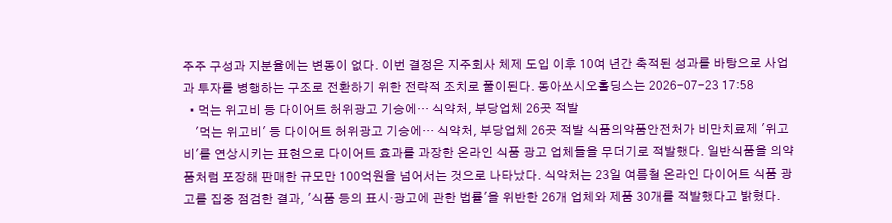주주 구성과 지분율에는 변동이 없다. 이번 결정은 지주회사 체제 도입 이후 10여 년간 축적된 성과를 바탕으로 사업과 투자를 병행하는 구조로 전환하기 위한 전략적 조치로 풀이된다. 동아쏘시오홀딩스는 2026-07-23 17:58
  • 먹는 위고비 등 다이어트 허위광고 기승에… 식약처, 부당업체 26곳 적발
    '먹는 위고비' 등 다이어트 허위광고 기승에… 식약처, 부당업체 26곳 적발 식품의약품안전처가 비만치료제 '위고비'를 연상시키는 표현으로 다이어트 효과를 과장한 온라인 식품 광고 업체들을 무더기로 적발했다. 일반식품을 의약품처럼 포장해 판매한 규모만 100억원을 넘어서는 것으로 나타났다. 식약처는 23일 여름철 온라인 다이어트 식품 광고를 집중 점검한 결과, '식품 등의 표시·광고에 관한 법률'을 위반한 26개 업체와 제품 30개를 적발했다고 밝혔다.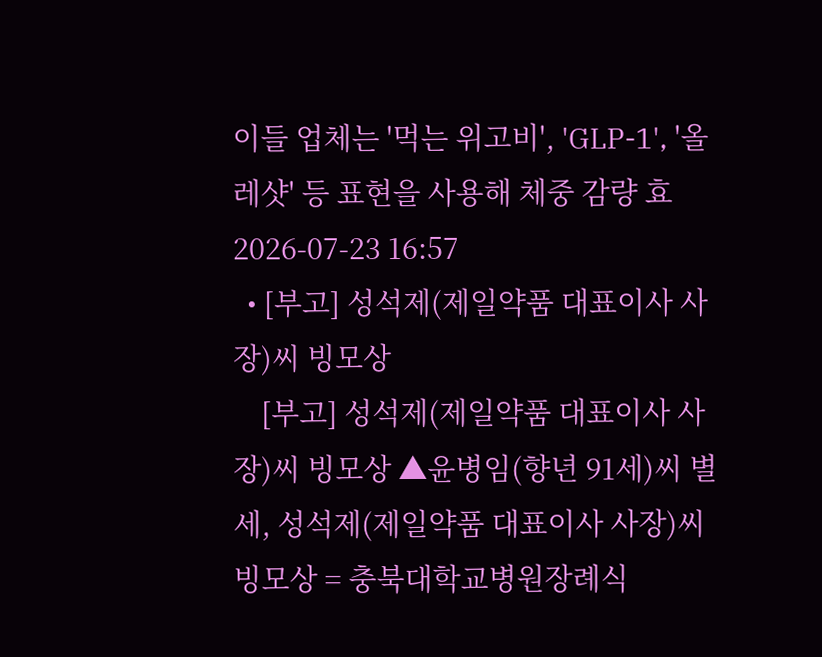이들 업체는 '먹는 위고비', 'GLP-1', '올레샷' 등 표현을 사용해 체중 감량 효 2026-07-23 16:57
  • [부고] 성석제(제일약품 대표이사 사장)씨 빙모상
    [부고] 성석제(제일약품 대표이사 사장)씨 빙모상 ▲윤병임(향년 91세)씨 별세, 성석제(제일약품 대표이사 사장)씨 빙모상 = 충북대학교병원장례식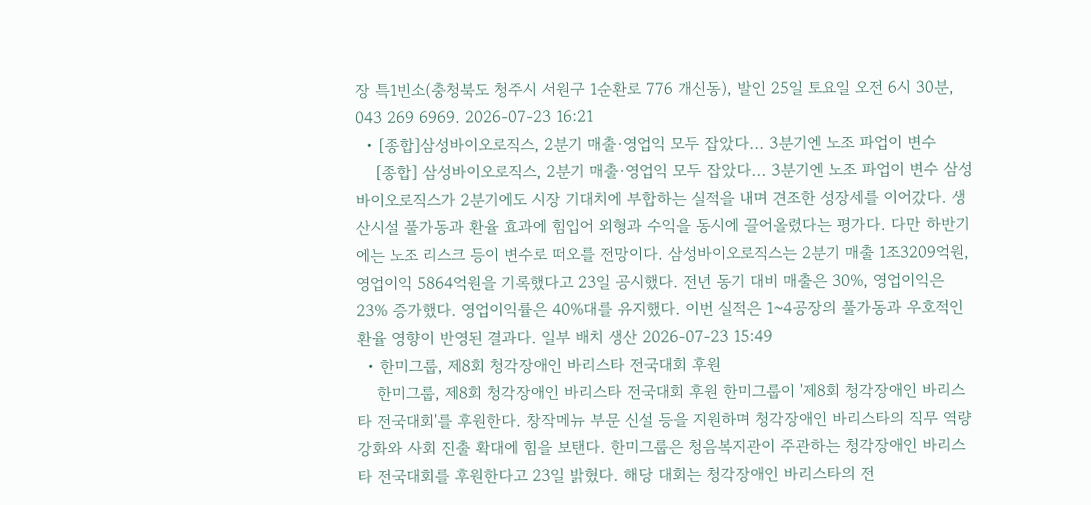장 특1빈소(충청북도 청주시 서원구 1순환로 776 개신동), 발인 25일 토요일 오전 6시 30분, 043 269 6969. 2026-07-23 16:21
  • [종합]삼성바이오로직스, 2분기 매출·영업익 모두 잡았다... 3분기엔 노조 파업이 변수
    [종합] 삼성바이오로직스, 2분기 매출·영업익 모두 잡았다... 3분기엔 노조 파업이 변수 삼성바이오로직스가 2분기에도 시장 기대치에 부합하는 실적을 내며 견조한 성장세를 이어갔다. 생산시설 풀가동과 환율 효과에 힘입어 외형과 수익을 동시에 끌어올렸다는 평가다. 다만 하반기에는 노조 리스크 등이 변수로 떠오를 전망이다. 삼성바이오로직스는 2분기 매출 1조3209억원, 영업이익 5864억원을 기록했다고 23일 공시했다. 전년 동기 대비 매출은 30%, 영업이익은 23% 증가했다. 영업이익률은 40%대를 유지했다. 이번 실적은 1~4공장의 풀가동과 우호적인 환율 영향이 반영된 결과다. 일부 배치 생산 2026-07-23 15:49
  • 한미그룹, 제8회 청각장애인 바리스타 전국대회 후원
    한미그룹, 제8회 청각장애인 바리스타 전국대회 후원 한미그룹이 '제8회 청각장애인 바리스타 전국대회'를 후원한다. 창작메뉴 부문 신설 등을 지원하며 청각장애인 바리스타의 직무 역량 강화와 사회 진출 확대에 힘을 보탠다. 한미그룹은 청음복지관이 주관하는 청각장애인 바리스타 전국대회를 후원한다고 23일 밝혔다. 해당 대회는 청각장애인 바리스타의 전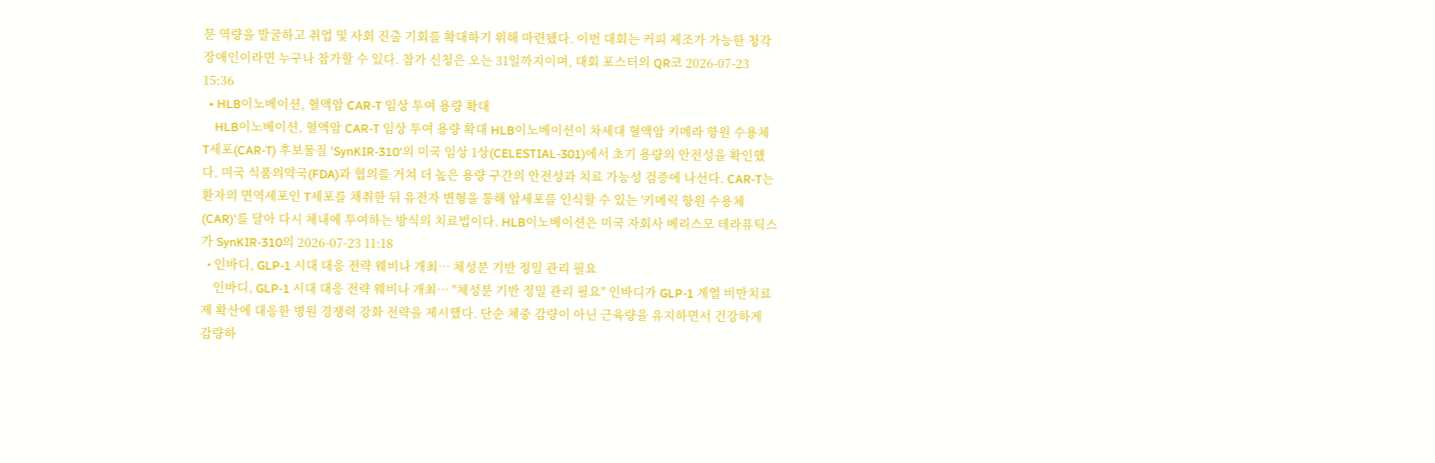문 역량을 발굴하고 취업 및 사회 진출 기회를 확대하기 위해 마련됐다. 이번 대회는 커피 제조가 가능한 청각장애인이라면 누구나 참가할 수 있다. 참가 신청은 오는 31일까지이며, 대회 포스터의 QR코 2026-07-23 15:36
  • HLB이노베이션, 혈액암 CAR-T 임상 투여 용량 확대
    HLB이노베이션, 혈액암 CAR-T 임상 투여 용량 확대 HLB이노베이션이 차세대 혈액암 키메라 항원 수용체 T세포(CAR-T) 후보물질 'SynKIR-310'의 미국 임상 1상(CELESTIAL-301)에서 초기 용량의 안전성을 확인했다. 미국 식품의약국(FDA)과 협의를 거쳐 더 높은 용량 구간의 안전성과 치료 가능성 검증에 나선다. CAR-T는 환자의 면역세포인 T세포를 채취한 뒤 유전자 변형을 통해 암세포를 인식할 수 있는 '키메릭 항원 수용체(CAR)'를 달아 다시 체내에 투여하는 방식의 치료법이다. HLB이노베이션은 미국 자회사 베리스모 테라퓨틱스가 SynKIR-310의 2026-07-23 11:18
  • 인바디, GLP-1 시대 대응 전략 웨비나 개최… 체성분 기반 정밀 관리 필요
    인바디, GLP-1 시대 대응 전략 웨비나 개최… "체성분 기반 정밀 관리 필요" 인바디가 GLP-1 계열 비만치료제 확산에 대응한 병원 경쟁력 강화 전략을 제시했다. 단순 체중 감량이 아닌 근육량을 유지하면서 건강하게 감량하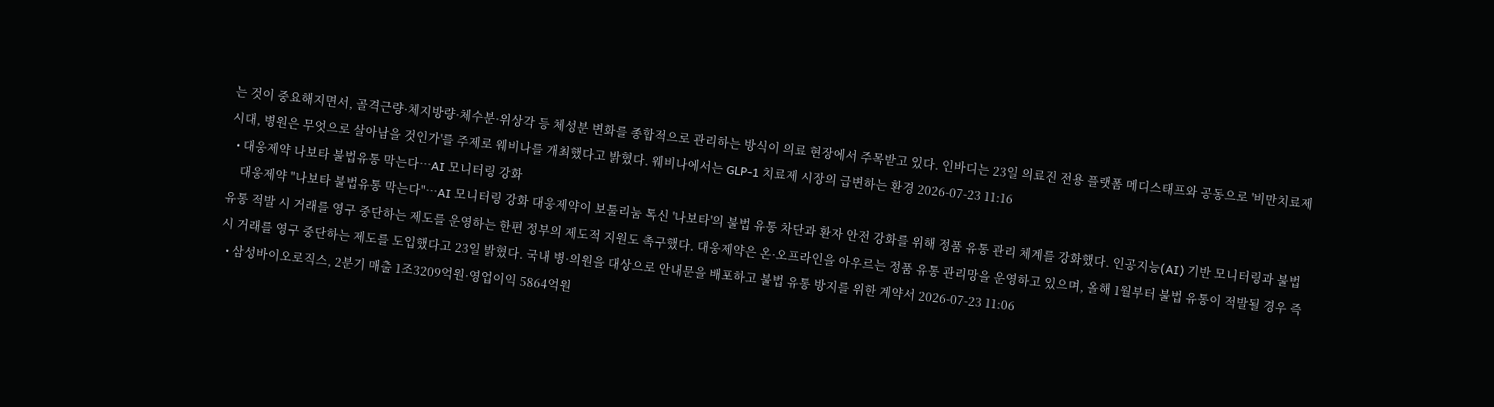는 것이 중요해지면서, 골격근량·체지방량·체수분·위상각 등 체성분 변화를 종합적으로 관리하는 방식이 의료 현장에서 주목받고 있다. 인바디는 23일 의료진 전용 플랫폼 메디스태프와 공동으로 '비만치료제 시대, 병원은 무엇으로 살아남을 것인가'를 주제로 웨비나를 개최했다고 밝혔다. 웨비나에서는 GLP-1 치료제 시장의 급변하는 환경 2026-07-23 11:16
  • 대웅제약 나보타 불법유통 막는다…AI 모니터링 강화
    대웅제약 "나보타 불법유통 막는다"…AI 모니터링 강화 대웅제약이 보툴리눔 톡신 '나보타'의 불법 유통 차단과 환자 안전 강화를 위해 정품 유통 관리 체계를 강화했다. 인공지능(AI) 기반 모니터링과 불법 유통 적발 시 거래를 영구 중단하는 제도를 운영하는 한편 정부의 제도적 지원도 촉구했다. 대웅제약은 온·오프라인을 아우르는 정품 유통 관리망을 운영하고 있으며, 올해 1월부터 불법 유통이 적발될 경우 즉시 거래를 영구 중단하는 제도를 도입했다고 23일 밝혔다. 국내 병·의원을 대상으로 안내문을 배포하고 불법 유통 방지를 위한 계약서 2026-07-23 11:06
  • 삼성바이오로직스, 2분기 매출 1조3209억원·영업이익 5864억원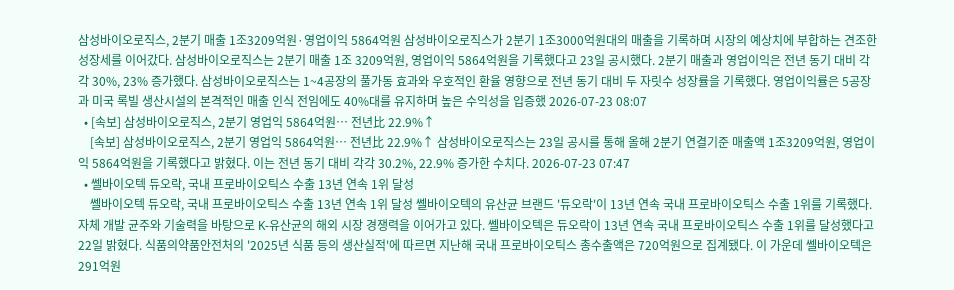삼성바이오로직스, 2분기 매출 1조3209억원·영업이익 5864억원 삼성바이오로직스가 2분기 1조3000억원대의 매출을 기록하며 시장의 예상치에 부합하는 견조한 성장세를 이어갔다. 삼성바이오로직스는 2분기 매출 1조 3209억원, 영업이익 5864억원을 기록했다고 23일 공시했다. 2분기 매출과 영업이익은 전년 동기 대비 각각 30%, 23% 증가했다. 삼성바이오로직스는 1~4공장의 풀가동 효과와 우호적인 환율 영향으로 전년 동기 대비 두 자릿수 성장률을 기록했다. 영업이익률은 5공장과 미국 록빌 생산시설의 본격적인 매출 인식 전임에도 40%대를 유지하며 높은 수익성을 입증했 2026-07-23 08:07
  • [속보] 삼성바이오로직스, 2분기 영업익 5864억원… 전년比 22.9%↑
    [속보] 삼성바이오로직스, 2분기 영업익 5864억원… 전년比 22.9%↑ 삼성바이오로직스는 23일 공시를 통해 올해 2분기 연결기준 매출액 1조3209억원, 영업이익 5864억원을 기록했다고 밝혔다. 이는 전년 동기 대비 각각 30.2%, 22.9% 증가한 수치다. 2026-07-23 07:47
  • 쎌바이오텍 듀오락, 국내 프로바이오틱스 수출 13년 연속 1위 달성
    쎌바이오텍 듀오락, 국내 프로바이오틱스 수출 13년 연속 1위 달성 쎌바이오텍의 유산균 브랜드 '듀오락'이 13년 연속 국내 프로바이오틱스 수출 1위를 기록했다. 자체 개발 균주와 기술력을 바탕으로 K-유산균의 해외 시장 경쟁력을 이어가고 있다. 쎌바이오텍은 듀오락이 13년 연속 국내 프로바이오틱스 수출 1위를 달성했다고 22일 밝혔다. 식품의약품안전처의 '2025년 식품 등의 생산실적'에 따르면 지난해 국내 프로바이오틱스 총수출액은 720억원으로 집계됐다. 이 가운데 쎌바이오텍은 291억원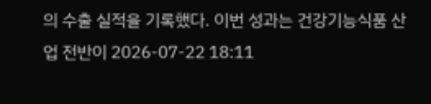의 수출 실적을 기록했다. 이번 성과는 건강기능식품 산업 전반이 2026-07-22 18:11